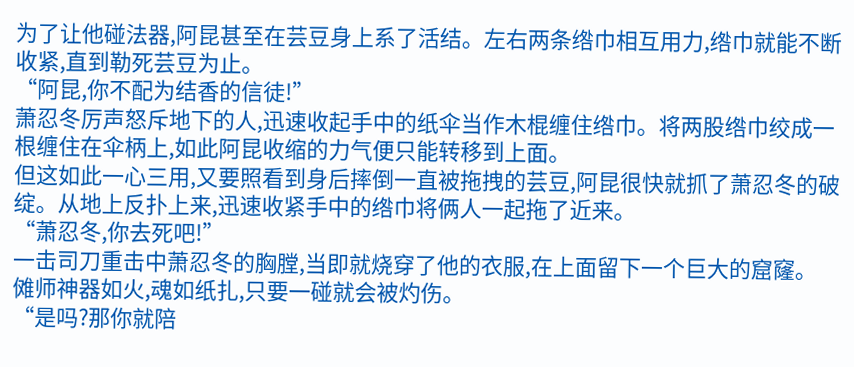为了让他碰法器,阿昆甚至在芸豆身上系了活结。左右两条绺巾相互用力,绺巾就能不断收紧,直到勒死芸豆为止。
“阿昆,你不配为结香的信徒!”
萧忍冬厉声怒斥地下的人,迅速收起手中的纸伞当作木棍缠住绺巾。将两股绺巾绞成一根缠住在伞柄上,如此阿昆收缩的力气便只能转移到上面。
但这如此一心三用,又要照看到身后摔倒一直被拖拽的芸豆,阿昆很快就抓了萧忍冬的破绽。从地上反扑上来,迅速收紧手中的绺巾将俩人一起拖了近来。
“萧忍冬,你去死吧!”
一击司刀重击中萧忍冬的胸膛,当即就烧穿了他的衣服,在上面留下一个巨大的窟窿。
傩师神器如火,魂如纸扎,只要一碰就会被灼伤。
“是吗?那你就陪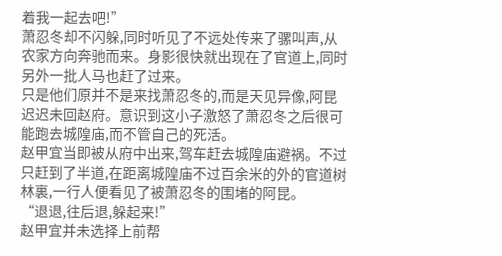着我一起去吧!”
萧忍冬却不闪躲,同时听见了不远处传来了骡叫声,从农家方向奔驰而来。身影很快就出现在了官道上,同时另外一批人马也赶了过来。
只是他们原并不是来找萧忍冬的,而是天见异像,阿昆迟迟未回赵府。意识到这小子激怒了萧忍冬之后很可能跑去城隍庙,而不管自己的死活。
赵甲宜当即被从府中出来,驾车赶去城隍庙避祸。不过只赶到了半道,在距离城隍庙不过百余米的外的官道树林裏,一行人便看见了被萧忍冬的围堵的阿昆。
“退退,往后退,躲起来!”
赵甲宜并未选择上前帮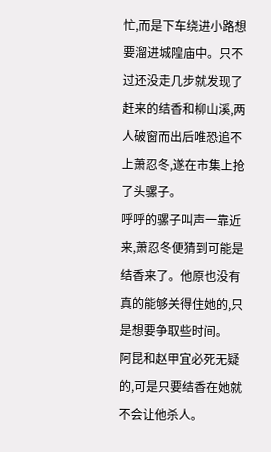忙,而是下车绕进小路想要溜进城隍庙中。只不过还没走几步就发现了赶来的结香和柳山溪,两人破窗而出后唯恐追不上萧忍冬,遂在市集上抢了头骡子。
呼呼的骡子叫声一靠近来,萧忍冬便猜到可能是结香来了。他原也没有真的能够关得住她的,只是想要争取些时间。
阿昆和赵甲宜必死无疑的,可是只要结香在她就不会让他杀人。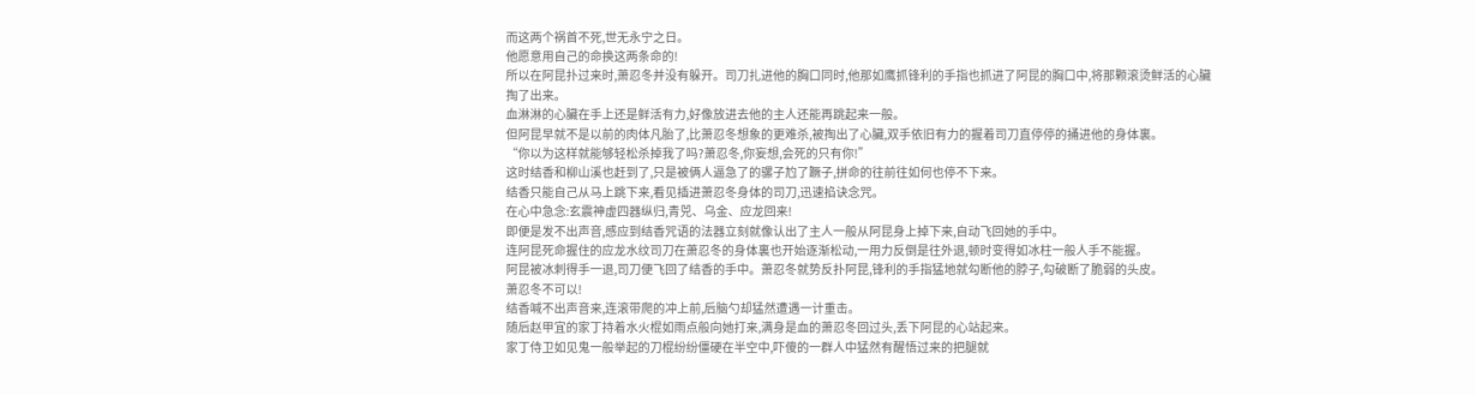而这两个祸首不死,世无永宁之日。
他愿意用自己的命换这两条命的!
所以在阿昆扑过来时,萧忍冬并没有躲开。司刀扎进他的胸口同时,他那如鹰抓锋利的手指也抓进了阿昆的胸口中,将那颗滚烫鲜活的心臟掏了出来。
血淋淋的心臟在手上还是鲜活有力,好像放进去他的主人还能再跳起来一般。
但阿昆早就不是以前的肉体凡胎了,比萧忍冬想象的更难杀,被掏出了心臟,双手依旧有力的握着司刀直停停的捅进他的身体裏。
“你以为这样就能够轻松杀掉我了吗?萧忍冬,你妄想,会死的只有你!”
这时结香和柳山溪也赶到了,只是被俩人逼急了的骡子尥了蹶子,拼命的往前往如何也停不下来。
结香只能自己从马上跳下来,看见插进萧忍冬身体的司刀,迅速掐诀念咒。
在心中急念:玄震神虚四器纵归,青兕、乌金、应龙回来!
即便是发不出声音,感应到结香咒语的法器立刻就像认出了主人一般从阿昆身上掉下来,自动飞回她的手中。
连阿昆死命握住的应龙水纹司刀在萧忍冬的身体裏也开始逐渐松动,一用力反倒是往外退,顿时变得如冰柱一般人手不能握。
阿昆被冰刺得手一退,司刀便飞回了结香的手中。萧忍冬就势反扑阿昆,锋利的手指猛地就勾断他的脖子,勾破断了脆弱的头皮。
萧忍冬不可以!
结香喊不出声音来,连滚带爬的冲上前,后脑勺却猛然遭遇一计重击。
随后赵甲宜的家丁持着水火棍如雨点般向她打来,满身是血的萧忍冬回过头,丢下阿昆的心站起来。
家丁侍卫如见鬼一般举起的刀棍纷纷僵硬在半空中,吓傻的一群人中猛然有醒悟过来的把腿就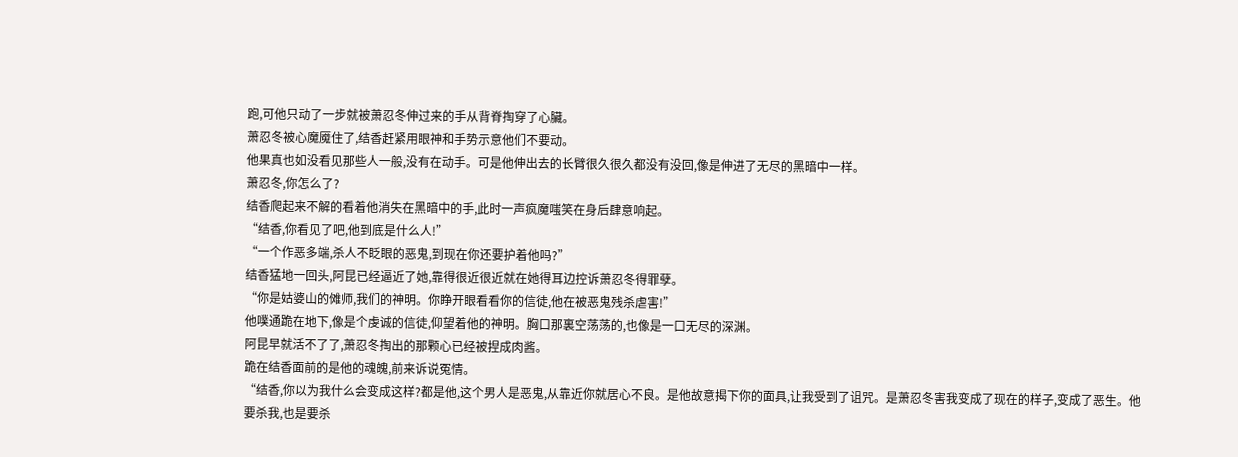跑,可他只动了一步就被萧忍冬伸过来的手从背脊掏穿了心臟。
萧忍冬被心魔魇住了,结香赶紧用眼神和手势示意他们不要动。
他果真也如没看见那些人一般,没有在动手。可是他伸出去的长臂很久很久都没有没回,像是伸进了无尽的黑暗中一样。
萧忍冬,你怎么了?
结香爬起来不解的看着他消失在黑暗中的手,此时一声疯魔嗤笑在身后肆意响起。
“结香,你看见了吧,他到底是什么人!”
“一个作恶多端,杀人不眨眼的恶鬼,到现在你还要护着他吗?”
结香猛地一回头,阿昆已经逼近了她,靠得很近很近就在她得耳边控诉萧忍冬得罪孽。
“你是姑婆山的傩师,我们的神明。你睁开眼看看你的信徒,他在被恶鬼残杀虐害!”
他噗通跪在地下,像是个虔诚的信徒,仰望着他的神明。胸口那裏空荡荡的,也像是一口无尽的深渊。
阿昆早就活不了了,萧忍冬掏出的那颗心已经被捏成肉酱。
跪在结香面前的是他的魂魄,前来诉说冤情。
“结香,你以为我什么会变成这样?都是他,这个男人是恶鬼,从靠近你就居心不良。是他故意揭下你的面具,让我受到了诅咒。是萧忍冬害我变成了现在的样子,变成了恶生。他要杀我,也是要杀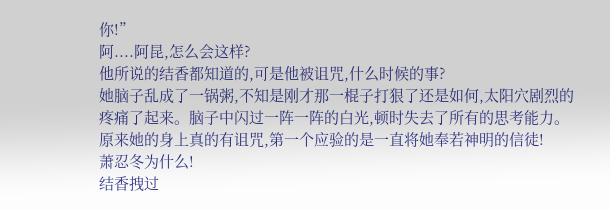你!”
阿....阿昆,怎么会这样?
他所说的结香都知道的,可是他被诅咒,什么时候的事?
她脑子乱成了一锅粥,不知是刚才那一棍子打狠了还是如何,太阳穴剧烈的疼痛了起来。脑子中闪过一阵一阵的白光,顿时失去了所有的思考能力。
原来她的身上真的有诅咒,第一个应验的是一直将她奉若神明的信徒!
萧忍冬为什么!
结香拽过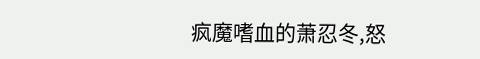疯魔嗜血的萧忍冬,怒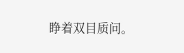睁着双目质问。